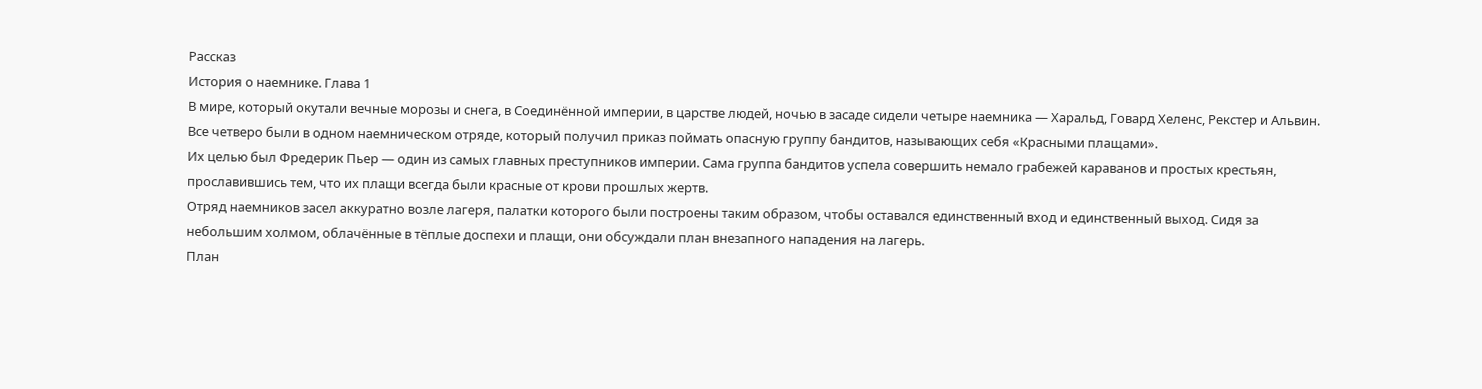Рассказ
История о наемнике. Глава 1
В мире, который окутали вечные морозы и снега, в Соединённой империи, в царстве людей, ночью в засаде сидели четыре наемника — Харальд, Говард Хеленс, Рекстер и Альвин. Все четверо были в одном наемническом отряде, который получил приказ поймать опасную группу бандитов, называющих себя «Красными плащами».
Их целью был Фредерик Пьер — один из самых главных преступников империи. Сама группа бандитов успела совершить немало грабежей караванов и простых крестьян, прославившись тем, что их плащи всегда были красные от крови прошлых жертв.
Отряд наемников засел аккуратно возле лагеря, палатки которого были построены таким образом, чтобы оставался единственный вход и единственный выход. Сидя за небольшим холмом, облачённые в тёплые доспехи и плащи, они обсуждали план внезапного нападения на лагерь.
План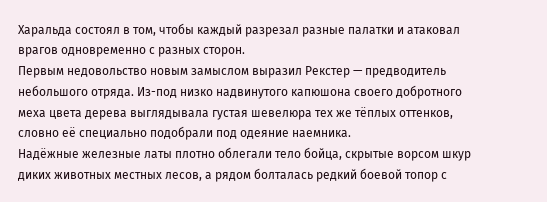Харальда состоял в том, чтобы каждый разрезал разные палатки и атаковал врагов одновременно с разных сторон.
Первым недовольство новым замыслом выразил Рекстер — предводитель небольшого отряда. Из-под низко надвинутого капюшона своего добротного меха цвета дерева выглядывала густая шевелюра тех же тёплых оттенков, словно её специально подобрали под одеяние наемника.
Надёжные железные латы плотно облегали тело бойца, скрытые ворсом шкур диких животных местных лесов, а рядом болталась редкий боевой топор с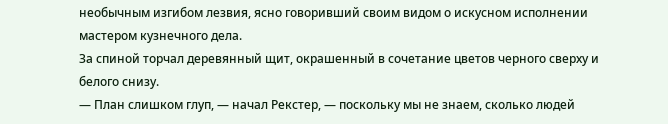необычным изгибом лезвия, ясно говоривший своим видом о искусном исполнении мастером кузнечного дела.
За спиной торчал деревянный щит, окрашенный в сочетание цветов черного сверху и белого снизу.
— План слишком глуп, — начал Рекстер, — поскольку мы не знаем, сколько людей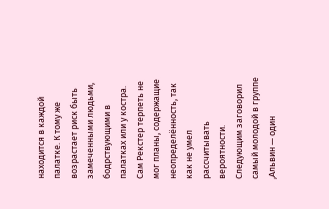находится в каждой палатке. К тому же возрастает риск быть замеченными людьми, бодрствующими в палатках или у костра.
Сам Рекстер терпеть не мог планы, содержащие неопределённость, так как не умел рассчитывать вероятности.
Следующим заговорил самый молодой в группе ,Альвин — один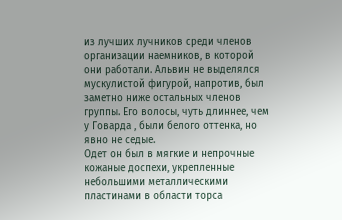из лучших лучников среди членов организации наемников, в которой они работали. Альвин не выделялся мускулистой фигурой, напротив, был заметно ниже остальных членов группы. Его волосы, чуть длиннее, чем у Говарда , были белого оттенка, но явно не седые.
Одет он был в мягкие и непрочные кожаные доспехи, укрепленные небольшими металлическими пластинами в области торса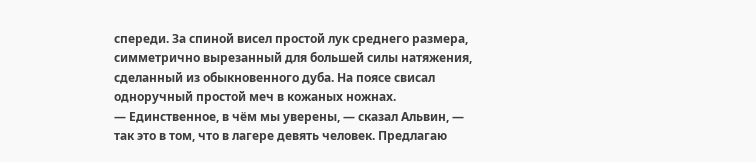спереди. За спиной висел простой лук среднего размера, симметрично вырезанный для большей силы натяжения, сделанный из обыкновенного дуба. На поясе свисал одноручный простой меч в кожаных ножнах.
— Единственное, в чём мы уверены, — сказал Альвин, — так это в том, что в лагере девять человек. Предлагаю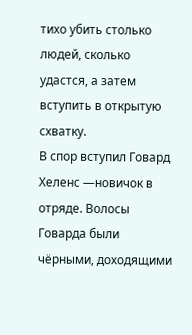тихо убить столько людей, сколько удастся, а затем вступить в открытую схватку.
В спор вступил Говард Хеленс —новичок в отряде. Волосы Говарда были чёрными, доходящими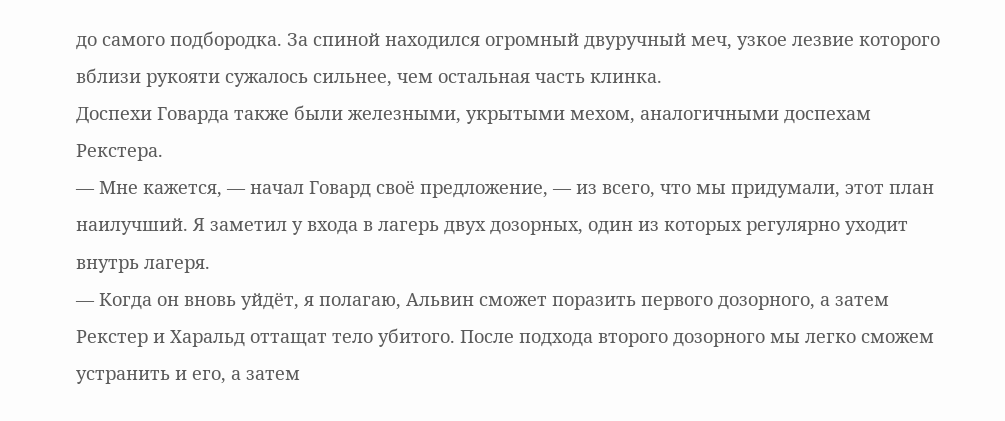до самого подбородка. За спиной находился огромный двуручный меч, узкое лезвие которого вблизи рукояти сужалось сильнее, чем остальная часть клинка.
Доспехи Говарда также были железными, укрытыми мехом, аналогичными доспехам Рекстера.
— Мне кажется, — начал Говард своё предложение, — из всего, что мы придумали, этот план наилучший. Я заметил у входа в лагерь двух дозорных, один из которых регулярно уходит внутрь лагеря.
— Когда он вновь уйдёт, я полагаю, Альвин сможет поразить первого дозорного, а затем Рекстер и Харальд оттащат тело убитого. После подхода второго дозорного мы легко сможем устранить и его, а затем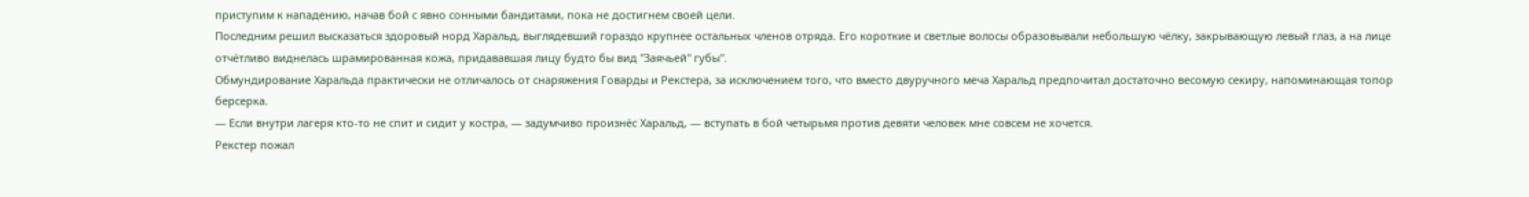приступим к нападению, начав бой с явно сонными бандитами, пока не достигнем своей цели.
Последним решил высказаться здоровый норд Харальд, выглядевший гораздо крупнее остальных членов отряда. Его короткие и светлые волосы образовывали небольшую чёлку, закрывающую левый глаз, а на лице отчётливо виднелась шрамированная кожа, придававшая лицу будто бы вид "Заячьей" губы".
Обмундирование Харальда практически не отличалось от снаряжения Говарды и Рекстера, за исключением того, что вместо двуручного меча Харальд предпочитал достаточно весомую секиру, напоминающая топор берсерка.
— Если внутри лагеря кто-то не спит и сидит у костра, — задумчиво произнёс Харальд, — вступать в бой четырьмя против девяти человек мне совсем не хочется.
Рекстер пожал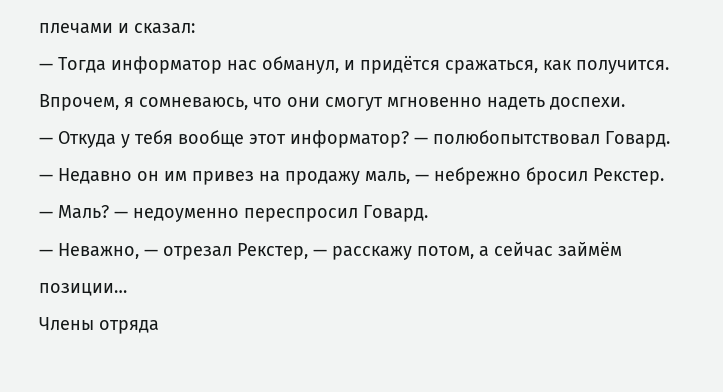плечами и сказал:
— Тогда информатор нас обманул, и придётся сражаться, как получится. Впрочем, я сомневаюсь, что они смогут мгновенно надеть доспехи.
— Откуда у тебя вообще этот информатор? — полюбопытствовал Говард.
— Недавно он им привез на продажу маль, — небрежно бросил Рекстер.
— Маль? — недоуменно переспросил Говард.
— Неважно, — отрезал Рекстер, — расскажу потом, а сейчас займём позиции…
Члены отряда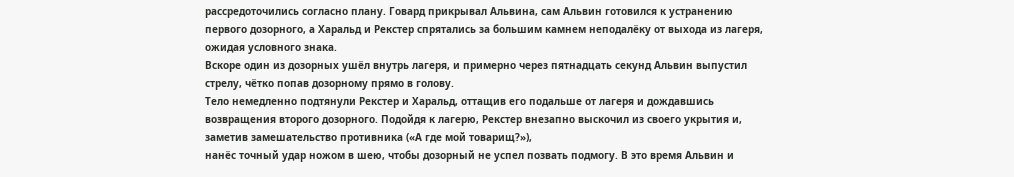рассредоточились согласно плану. Говард прикрывал Альвина, сам Альвин готовился к устранению первого дозорного, а Харальд и Рекстер спрятались за большим камнем неподалёку от выхода из лагеря, ожидая условного знака.
Вскоре один из дозорных ушёл внутрь лагеря, и примерно через пятнадцать секунд Альвин выпустил стрелу, чётко попав дозорному прямо в голову.
Тело немедленно подтянули Рекстер и Харальд, оттащив его подальше от лагеря и дождавшись возвращения второго дозорного. Подойдя к лагерю, Рекстер внезапно выскочил из своего укрытия и, заметив замешательство противника («А где мой товарищ?»),
нанёс точный удар ножом в шею, чтобы дозорный не успел позвать подмогу. В это время Альвин и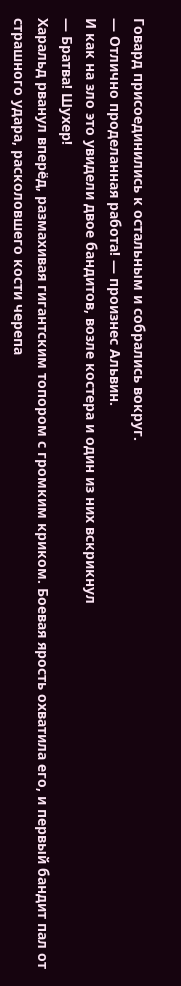Говард присоединились к остальным и собрались вокруг.
— Отлично проделанная работа! — произнес Альвин.
И как на зло это увидели двое бандитов, возле костера и один из них вскрикнул
— Братва! Шухер!
Харальд рванул вперёд, размахивая гигантским топором с громким криком. Боевая ярость охватила его, и первый бандит пал от страшного удара, расколовшего кости черепа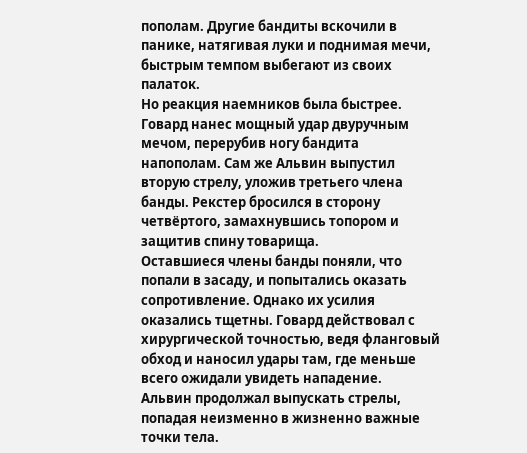пополам. Другие бандиты вскочили в панике, натягивая луки и поднимая мечи, быстрым темпом выбегают из своих палаток.
Но реакция наемников была быстрее. Говард нанес мощный удар двуручным мечом, перерубив ногу бандита напополам. Сам же Альвин выпустил вторую стрелу, уложив третьего члена банды. Рекстер бросился в сторону четвёртого, замахнувшись топором и защитив спину товарища.
Оставшиеся члены банды поняли, что попали в засаду, и попытались оказать сопротивление. Однако их усилия оказались тщетны. Говард действовал с хирургической точностью, ведя фланговый обход и наносил удары там, где меньше всего ожидали увидеть нападение.
Альвин продолжал выпускать стрелы, попадая неизменно в жизненно важные точки тела.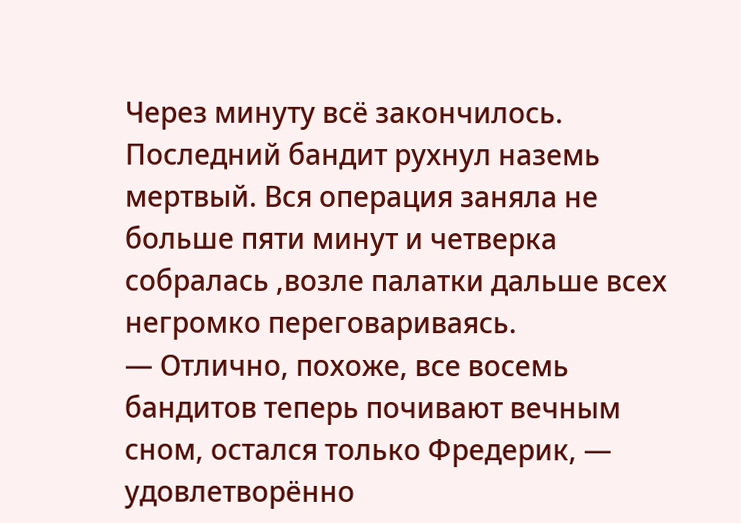Через минуту всё закончилось. Последний бандит рухнул наземь мертвый. Вся операция заняла не больше пяти минут и четверка собралась ,возле палатки дальше всех негромко переговариваясь.
— Отлично, похоже, все восемь бандитов теперь почивают вечным сном, остался только Фредерик, — удовлетворённо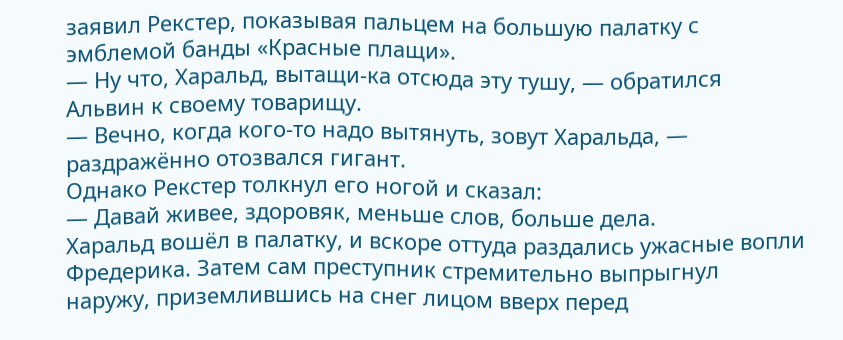заявил Рекстер, показывая пальцем на большую палатку с эмблемой банды «Красные плащи».
— Ну что, Харальд, вытащи-ка отсюда эту тушу, — обратился Альвин к своему товарищу.
— Вечно, когда кого-то надо вытянуть, зовут Харальда, — раздражённо отозвался гигант.
Однако Рекстер толкнул его ногой и сказал:
— Давай живее, здоровяк, меньше слов, больше дела.
Харальд вошёл в палатку, и вскоре оттуда раздались ужасные вопли Фредерика. Затем сам преступник стремительно выпрыгнул наружу, приземлившись на снег лицом вверх перед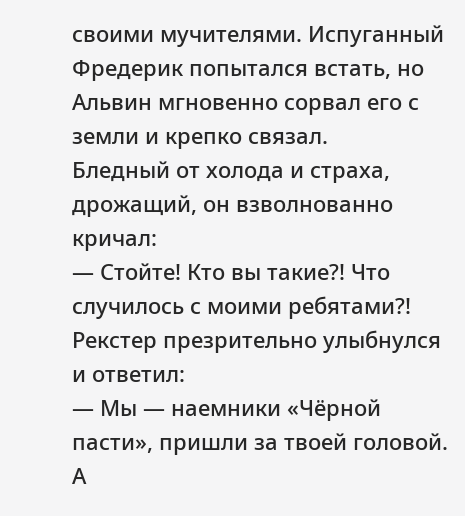своими мучителями. Испуганный Фредерик попытался встать, но Альвин мгновенно сорвал его с земли и крепко связал.
Бледный от холода и страха, дрожащий, он взволнованно кричал:
— Стойте! Кто вы такие?! Что случилось с моими ребятами?!
Рекстер презрительно улыбнулся и ответил:
— Мы — наемники «Чёрной пасти», пришли за твоей головой. А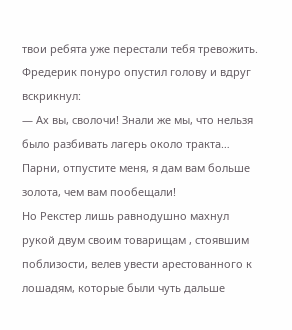твои ребята уже перестали тебя тревожить.
Фредерик понуро опустил голову и вдруг вскрикнул:
— Ах вы, сволочи! Знали же мы, что нельзя было разбивать лагерь около тракта… Парни, отпустите меня, я дам вам больше золота, чем вам пообещали!
Но Рекстер лишь равнодушно махнул рукой двум своим товарищам , стоявшим поблизости, велев увести арестованного к лошадям, которые были чуть дальше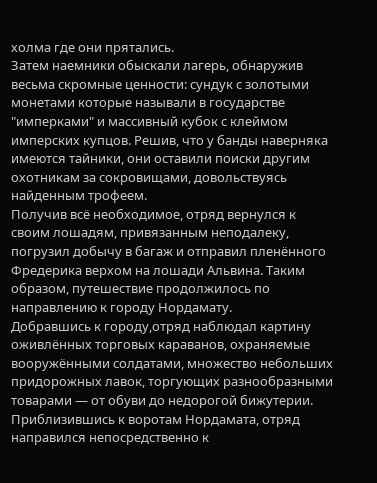холма где они прятались.
Затем наемники обыскали лагерь, обнаружив весьма скромные ценности: сундук с золотыми монетами которые называли в государстве "имперками" и массивный кубок с клеймом имперских купцов. Решив, что у банды наверняка имеются тайники, они оставили поиски другим охотникам за сокровищами, довольствуясь найденным трофеем.
Получив всё необходимое, отряд вернулся к своим лошадям, привязанным неподалеку, погрузил добычу в багаж и отправил пленённого Фредерика верхом на лошади Альвина. Таким образом, путешествие продолжилось по направлению к городу Нордамату.
Добравшись к городу,отряд наблюдал картину оживлённых торговых караванов, охраняемые вооружёнными солдатами, множество небольших придорожных лавок, торгующих разнообразными товарами — от обуви до недорогой бижутерии.
Приблизившись к воротам Нордамата, отряд направился непосредственно к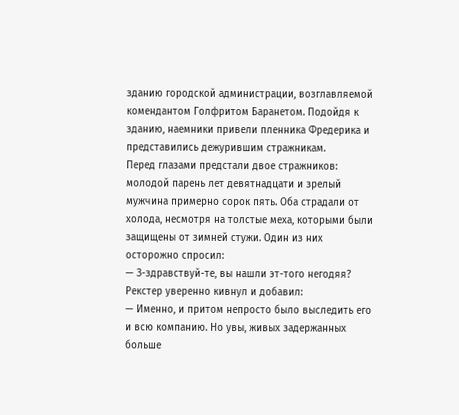зданию городской администрации, возглавляемой комендантом Голфритом Баранетом. Подойдя к зданию, наемники привели пленника Фредерика и представились дежурившим стражникам.
Перед глазами предстали двое стражников: молодой парень лет девятнадцати и зрелый мужчина примерно сорок пять. Оба страдали от холода, несмотря на толстые меха, которыми были защищены от зимней стужи. Один из них осторожно спросил:
— З-здравствуй-те, вы нашли эт-того негодяя?
Рекстер уверенно кивнул и добавил:
— Именно, и притом непросто было выследить его и всю компанию. Но увы, живых задержанных больше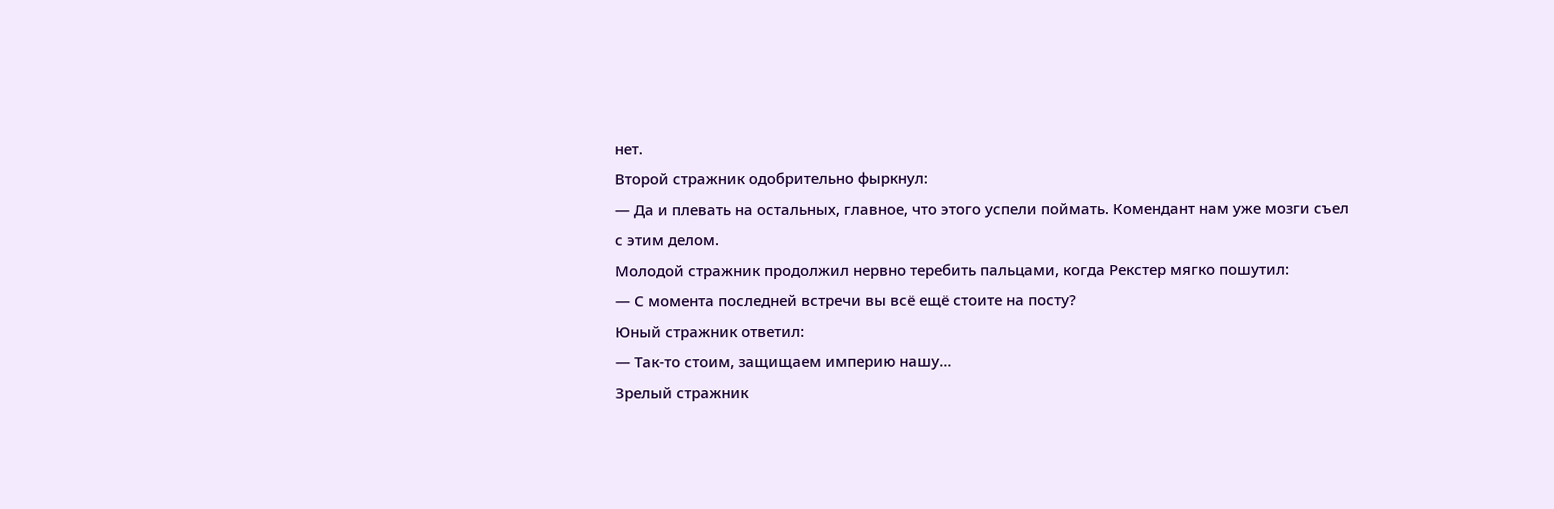нет.
Второй стражник одобрительно фыркнул:
— Да и плевать на остальных, главное, что этого успели поймать. Комендант нам уже мозги съел с этим делом.
Молодой стражник продолжил нервно теребить пальцами, когда Рекстер мягко пошутил:
— С момента последней встречи вы всё ещё стоите на посту?
Юный стражник ответил:
— Так-то стоим, защищаем империю нашу…
Зрелый стражник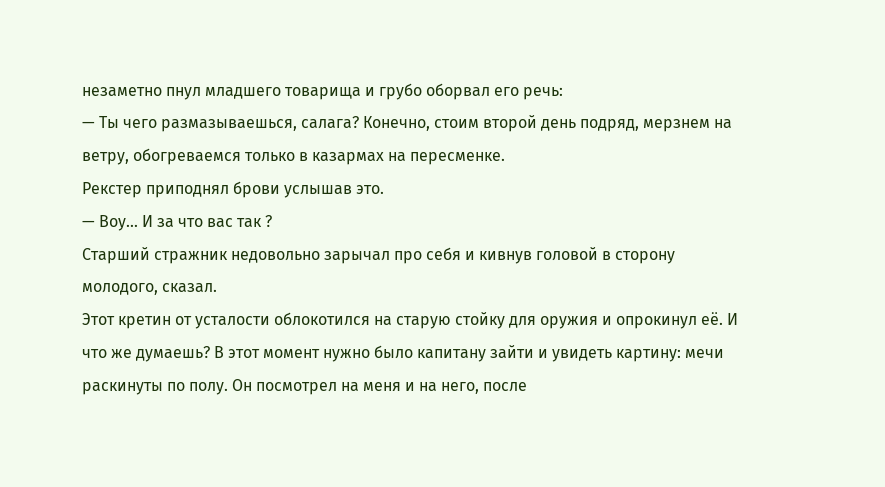незаметно пнул младшего товарища и грубо оборвал его речь:
— Ты чего размазываешься, салага? Конечно, стоим второй день подряд, мерзнем на ветру, обогреваемся только в казармах на пересменке.
Рекстер приподнял брови услышав это.
— Воу... И за что вас так ?
Старший стражник недовольно зарычал про себя и кивнув головой в сторону молодого, сказал.
Этот кретин от усталости облокотился на старую стойку для оружия и опрокинул её. И что же думаешь? В этот момент нужно было капитану зайти и увидеть картину: мечи раскинуты по полу. Он посмотрел на меня и на него, после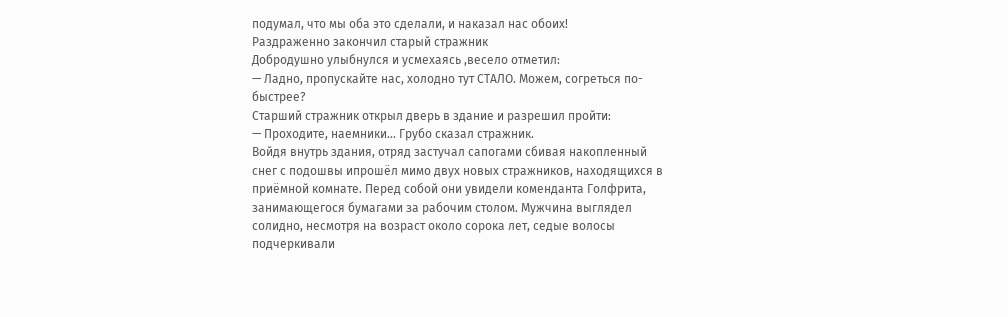подумал, что мы оба это сделали, и наказал нас обоих!
Раздраженно закончил старый стражник
Добродушно улыбнулся и усмехаясь ,весело отметил:
— Ладно, пропускайте нас, холодно тут СТАЛО. Можем, согреться по-быстрее?
Старший стражник открыл дверь в здание и разрешил пройти:
— Проходите, наемники... Грубо сказал стражник.
Войдя внутрь здания, отряд застучал сапогами сбивая накопленный снег с подошвы ипрошёл мимо двух новых стражников, находящихся в приёмной комнате. Перед собой они увидели коменданта Голфрита, занимающегося бумагами за рабочим столом. Мужчина выглядел солидно, несмотря на возраст около сорока лет, седые волосы подчеркивали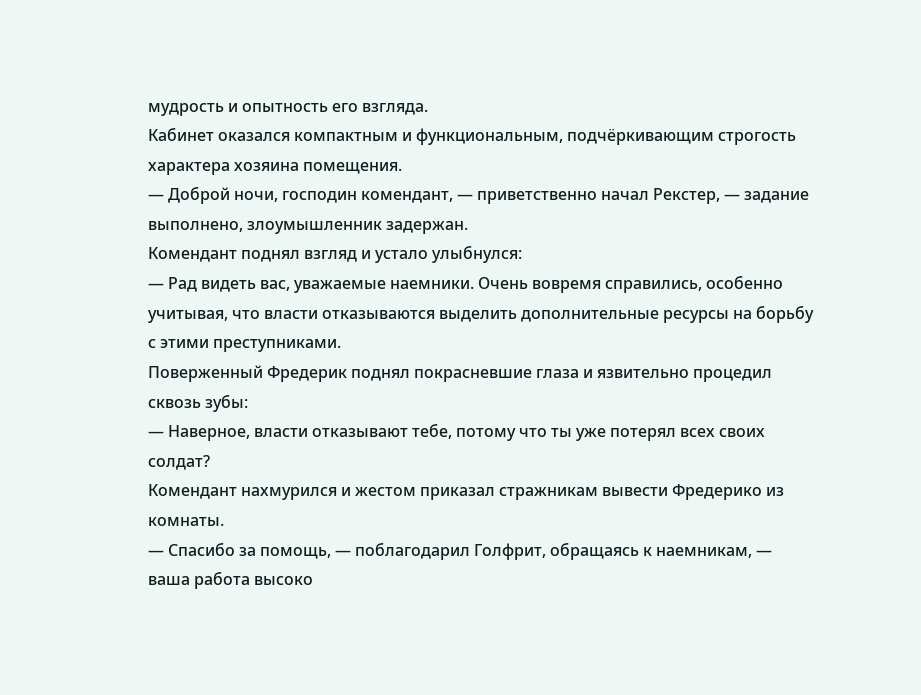мудрость и опытность его взгляда.
Кабинет оказался компактным и функциональным, подчёркивающим строгость характера хозяина помещения.
— Доброй ночи, господин комендант, — приветственно начал Рекстер, — задание выполнено, злоумышленник задержан.
Комендант поднял взгляд и устало улыбнулся:
— Рад видеть вас, уважаемые наемники. Очень вовремя справились, особенно учитывая, что власти отказываются выделить дополнительные ресурсы на борьбу с этими преступниками.
Поверженный Фредерик поднял покрасневшие глаза и язвительно процедил сквозь зубы:
— Наверное, власти отказывают тебе, потому что ты уже потерял всех своих солдат?
Комендант нахмурился и жестом приказал стражникам вывести Фредерико из комнаты.
— Спасибо за помощь, — поблагодарил Голфрит, обращаясь к наемникам, — ваша работа высоко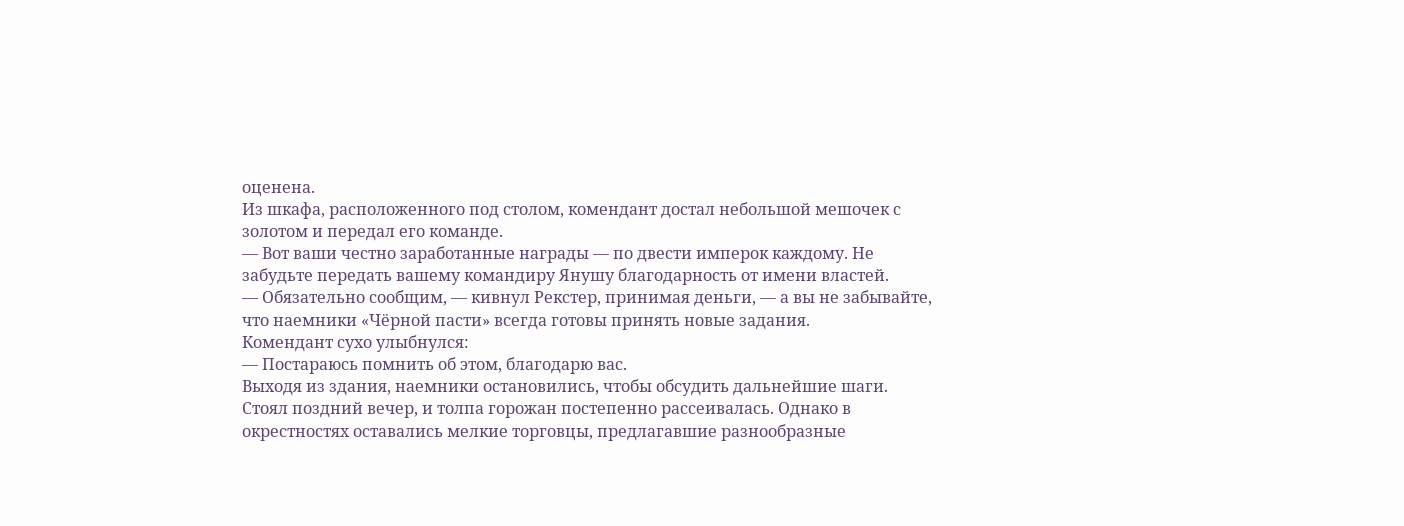оценена.
Из шкафа, расположенного под столом, комендант достал небольшой мешочек с золотом и передал его команде.
— Вот ваши честно заработанные награды — по двести имперок каждому. Не забудьте передать вашему командиру Янушу благодарность от имени властей.
— Обязательно сообщим, — кивнул Рекстер, принимая деньги, — а вы не забывайте, что наемники «Чёрной пасти» всегда готовы принять новые задания.
Комендант сухо улыбнулся:
— Постараюсь помнить об этом, благодарю вас.
Выходя из здания, наемники остановились, чтобы обсудить дальнейшие шаги. Стоял поздний вечер, и толпа горожан постепенно рассеивалась. Однако в окрестностях оставались мелкие торговцы, предлагавшие разнообразные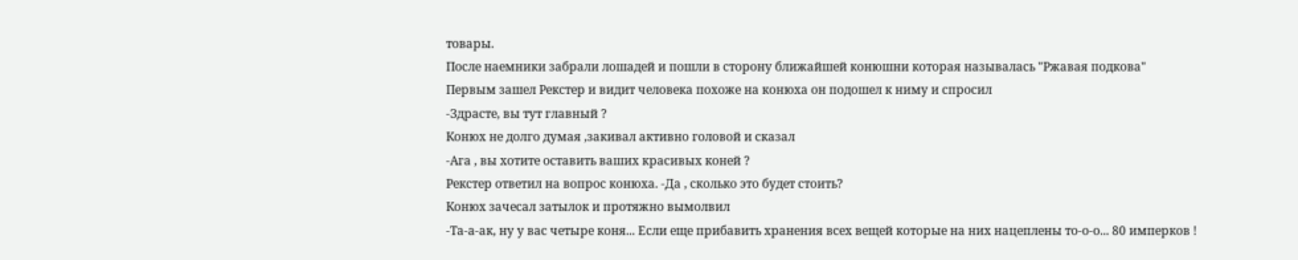товары.
После наемники забрали лошадей и пошли в сторону ближайшей конюшни которая называлась "Ржавая подкова"
Первым зашел Рекстер и видит человека похоже на конюха он подошел к ниму и спросил
-Здрасте, вы тут главный ?
Конюх не долго думая ,закивал активно головой и сказал
-Ага , вы хотите оставить ваших красивых коней ?
Рекстер ответил на вопрос конюха. -Да , сколько это будет стоить?
Конюх зачесал затылок и протяжно вымолвил
-Та-а-ак, ну у вас четыре коня... Если еще прибавить хранения всех вещей которые на них нацеплены то-о-о... 80 имперков !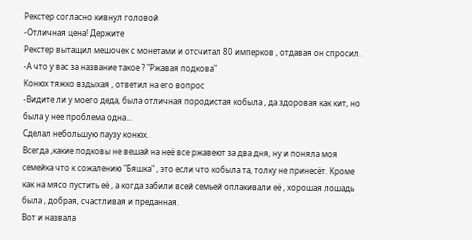Рекстер согласно кивнул головой
-Отличная цена! Держите
Рекстер вытащил мешочек с монетами и отсчитал 80 имперков , отдавая он спросил.
-А что у вас за название такое ? "Ржавая подкова"
Конюх тяжко вздыхая , ответил на его вопрос
-Видите ли у моего деда, была отличная породистая кобыла , да здоровая как кит, но была у нее проблема одна...
Сделал небольшую паузу конюх.
Всегда ,какие подковы не вешай на неё все ржавеют за два дня, ну и поняла моя семейка что к сожалению "Бяшка" , это если что кобыла та, толку не принесёт. Кроме как на мясо пустить её , а когда забили всей семьей оплакивали её , хорошая лошадь была , добрая, счастливая и преданная.
Вот и назвала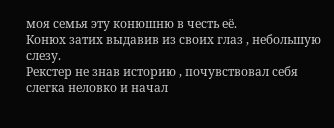моя семья эту конюшню в честь её.
Конюх затих выдавив из своих глаз , небольшую слезу.
Рекстер не знав историю , почувствовал себя слегка неловко и начал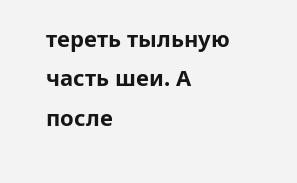тереть тыльную часть шеи. А после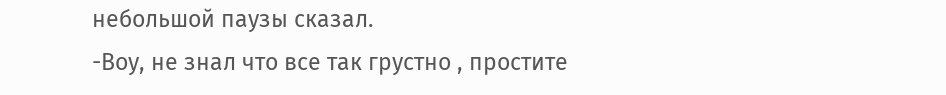небольшой паузы сказал.
-Воу, не знал что все так грустно , простите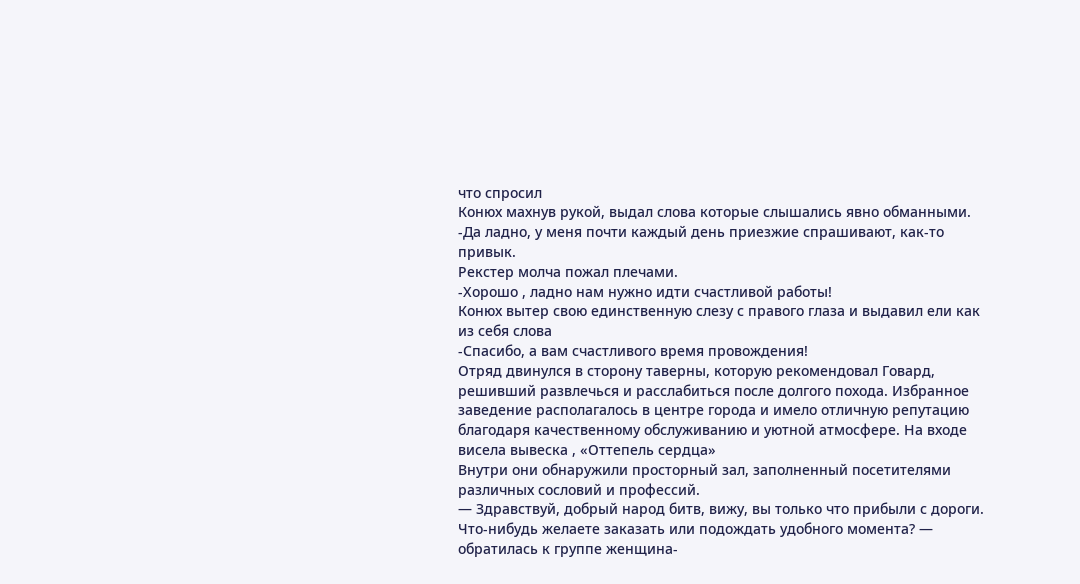что спросил
Конюх махнув рукой, выдал слова которые слышались явно обманными.
-Да ладно, у меня почти каждый день приезжие спрашивают, как-то привык.
Рекстер молча пожал плечами.
-Хорошо , ладно нам нужно идти счастливой работы!
Конюх вытер свою единственную слезу с правого глаза и выдавил ели как из себя слова
-Спасибо, а вам счастливого время провождения!
Отряд двинулся в сторону таверны, которую рекомендовал Говард, решивший развлечься и расслабиться после долгого похода. Избранное заведение располагалось в центре города и имело отличную репутацию благодаря качественному обслуживанию и уютной атмосфере. На входе висела вывеска , «Оттепель сердца»
Внутри они обнаружили просторный зал, заполненный посетителями различных сословий и профессий.
— Здравствуй, добрый народ битв, вижу, вы только что прибыли с дороги. Что-нибудь желаете заказать или подождать удобного момента? — обратилась к группе женщина-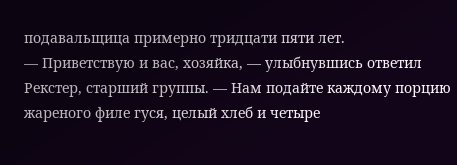подавальщица примерно тридцати пяти лет.
— Приветствую и вас, хозяйка, — улыбнувшись ответил Рекстер, старший группы. — Нам подайте каждому порцию жареного филе гуся, целый хлеб и четыре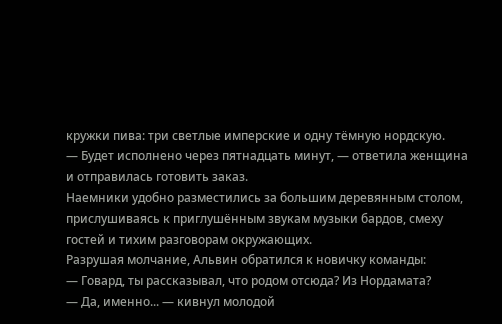кружки пива: три светлые имперские и одну тёмную нордскую.
— Будет исполнено через пятнадцать минут, — ответила женщина и отправилась готовить заказ.
Наемники удобно разместились за большим деревянным столом, прислушиваясь к приглушённым звукам музыки бардов, смеху гостей и тихим разговорам окружающих.
Разрушая молчание, Альвин обратился к новичку команды:
— Говард, ты рассказывал, что родом отсюда? Из Нордамата?
— Да, именно... — кивнул молодой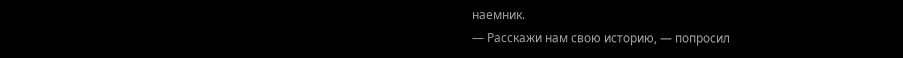наемник.
— Расскажи нам свою историю, — попросил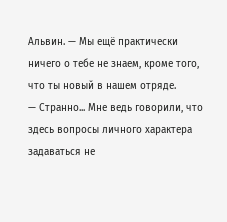Альвин. — Мы ещё практически ничего о тебе не знаем, кроме того, что ты новый в нашем отряде.
— Странно... Мне ведь говорили, что здесь вопросы личного характера задаваться не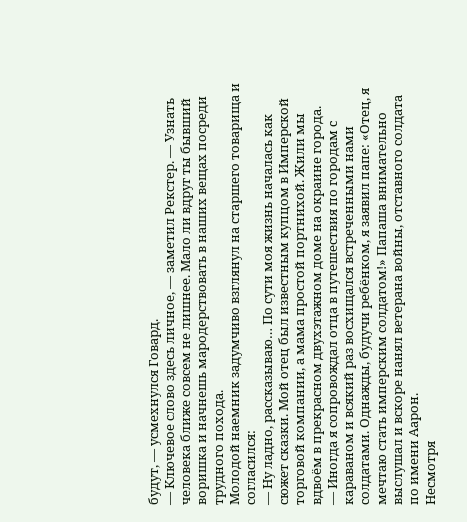будут, — усмехнулся Говард.
— Ключевое слово здесь личное, — заметил Рекстер. — Узнать человека ближе совсем не лишнее. Мало ли вдруг ты бывший воришка и начнешь мародерствовать в наших вещах посреди трудного похода.
Молодой наемник задумчиво взглянул на старшего товарища и согласился:
— Ну ладно, рассказываю… По сути моя жизнь началась как сюжет сказки. Мой отец был известным купцом в Имперской торговой компании, а мама простой портнихой. Жили мы вдвоём в прекрасном двухэтажном доме на окраине города.
— Иногда я сопровождал отца в путешествия по городам с караваном и всякий раз восхищался встреченными нами солдатами. Однажды, будучи ребёнком, я заявил папе: «Отец, я мечтаю стать имперским солдатом!» Папаша внимательно выслушал и вскоре нанял ветерана войны, отставного солдата по имени Аарон.
Несмотря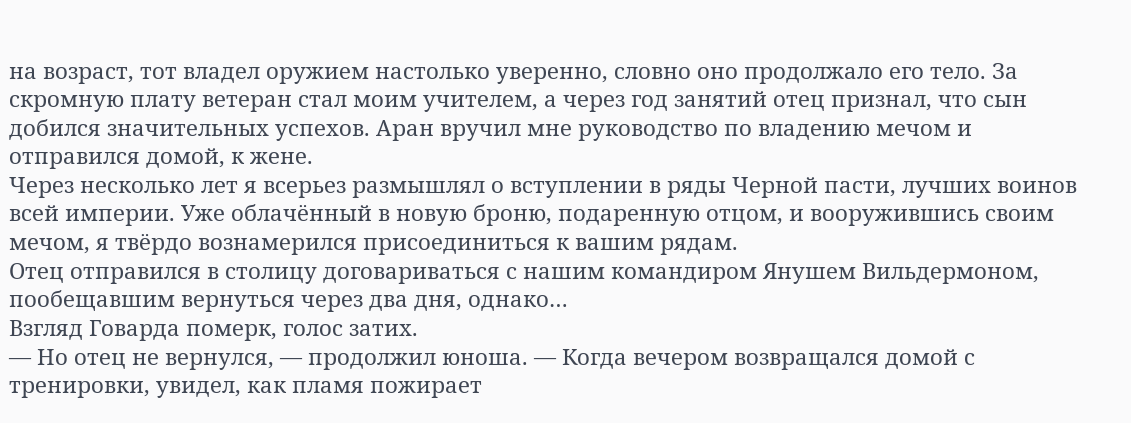на возраст, тот владел оружием настолько уверенно, словно оно продолжало его тело. За скромную плату ветеран стал моим учителем, а через год занятий отец признал, что сын добился значительных успехов. Аран вручил мне руководство по владению мечом и отправился домой, к жене.
Через несколько лет я всерьез размышлял о вступлении в ряды Черной пасти, лучших воинов всей империи. Уже облачённый в новую броню, подаренную отцом, и вооружившись своим мечом, я твёрдо вознамерился присоединиться к вашим рядам.
Отец отправился в столицу договариваться с нашим командиром Янушем Вильдермоном, пообещавшим вернуться через два дня, однако…
Взгляд Говарда померк, голос затих.
— Но отец не вернулся, — продолжил юноша. — Когда вечером возвращался домой с тренировки, увидел, как пламя пожирает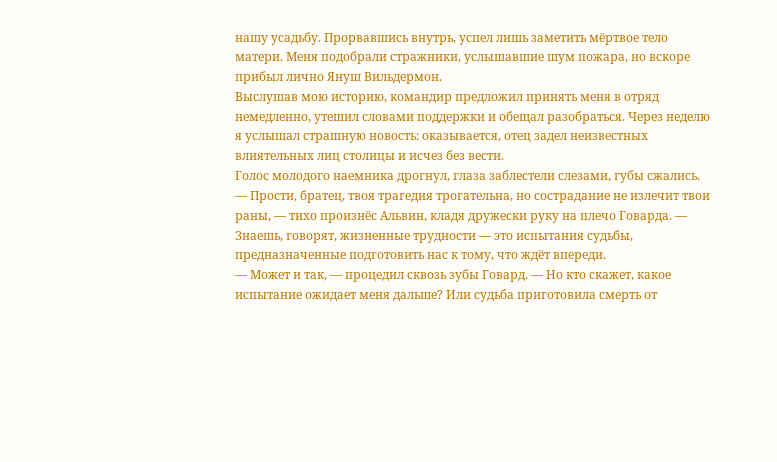нашу усадьбу. Прорвавшись внутрь, успел лишь заметить мёртвое тело матери. Меня подобрали стражники, услышавшие шум пожара, но вскоре прибыл лично Януш Вильдермон.
Выслушав мою историю, командир предложил принять меня в отряд немедленно, утешил словами поддержки и обещал разобраться. Через неделю я услышал страшную новость: оказывается, отец задел неизвестных влиятельных лиц столицы и исчез без вести.
Голос молодого наемника дрогнул, глаза заблестели слезами, губы сжались.
— Прости, братец, твоя трагедия трогательна, но сострадание не излечит твои раны, — тихо произнёс Альвин, кладя дружески руку на плечо Говарда. — Знаешь, говорят, жизненные трудности — это испытания судьбы, предназначенные подготовить нас к тому, что ждёт впереди.
— Может и так, — процедил сквозь зубы Говард. — Но кто скажет, какое испытание ожидает меня дальше? Или судьба приготовила смерть от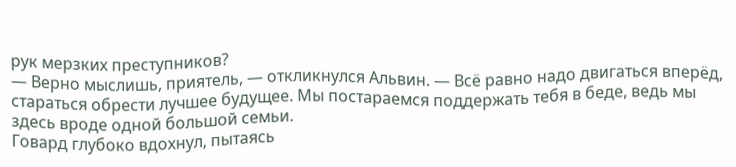рук мерзких преступников?
— Верно мыслишь, приятель, — откликнулся Альвин. — Всё равно надо двигаться вперёд, стараться обрести лучшее будущее. Мы постараемся поддержать тебя в беде, ведь мы здесь вроде одной большой семьи.
Говард глубоко вдохнул, пытаясь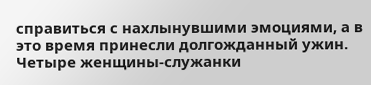справиться с нахлынувшими эмоциями, а в это время принесли долгожданный ужин. Четыре женщины-служанки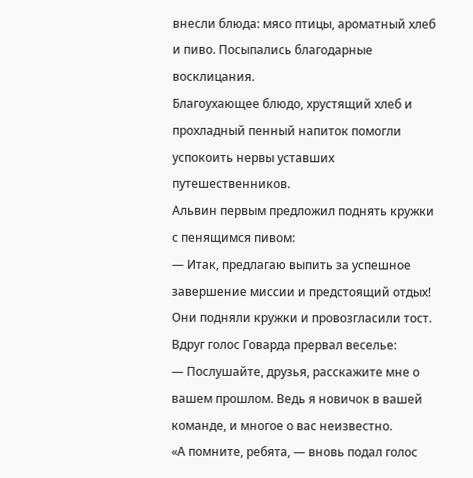внесли блюда: мясо птицы, ароматный хлеб и пиво. Посыпались благодарные восклицания.
Благоухающее блюдо, хрустящий хлеб и прохладный пенный напиток помогли успокоить нервы уставших путешественников.
Альвин первым предложил поднять кружки с пенящимся пивом:
— Итак, предлагаю выпить за успешное завершение миссии и предстоящий отдых!
Они подняли кружки и провозгласили тост. Вдруг голос Говарда прервал веселье:
— Послушайте, друзья, расскажите мне о вашем прошлом. Ведь я новичок в вашей команде, и многое о вас неизвестно.
«А помните, ребята, — вновь подал голос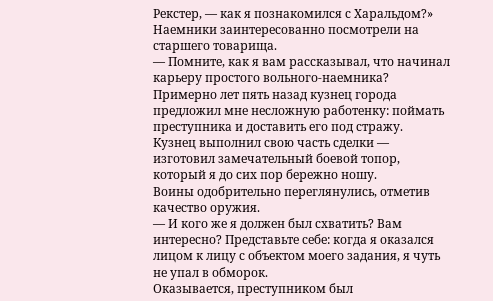Рекстер, — как я познакомился с Харальдом?»
Наемники заинтересованно посмотрели на старшего товарища.
— Помните, как я вам рассказывал, что начинал карьеру простого вольного-наемника? Примерно лет пять назад кузнец города предложил мне несложную работенку: поймать преступника и доставить его под стражу.
Кузнец выполнил свою часть сделки — изготовил замечательный боевой топор, который я до сих пор бережно ношу.
Воины одобрительно переглянулись, отметив качество оружия.
— И кого же я должен был схватить? Вам интересно? Представьте себе: когда я оказался лицом к лицу с объектом моего задания, я чуть не упал в обморок.
Оказывается, преступником был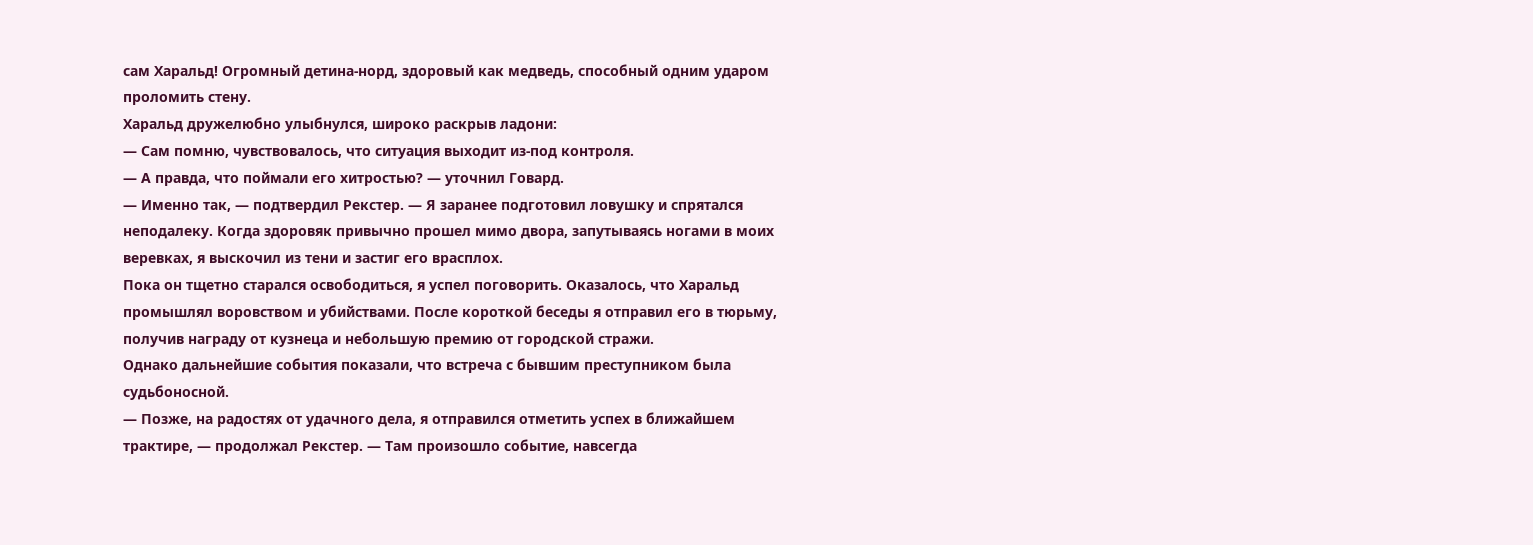сам Харальд! Огромный детина-норд, здоровый как медведь, способный одним ударом проломить стену.
Харальд дружелюбно улыбнулся, широко раскрыв ладони:
— Сам помню, чувствовалось, что ситуация выходит из-под контроля.
— А правда, что поймали его хитростью? — уточнил Говард.
— Именно так, — подтвердил Рекстер. — Я заранее подготовил ловушку и спрятался неподалеку. Когда здоровяк привычно прошел мимо двора, запутываясь ногами в моих веревках, я выскочил из тени и застиг его врасплох.
Пока он тщетно старался освободиться, я успел поговорить. Оказалось, что Харальд промышлял воровством и убийствами. После короткой беседы я отправил его в тюрьму, получив награду от кузнеца и небольшую премию от городской стражи.
Однако дальнейшие события показали, что встреча с бывшим преступником была судьбоносной.
— Позже, на радостях от удачного дела, я отправился отметить успех в ближайшем трактире, — продолжал Рекстер. — Там произошло событие, навсегда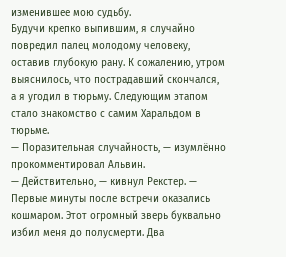изменившее мою судьбу.
Будучи крепко выпившим, я случайно повредил палец молодому человеку, оставив глубокую рану. К сожалению, утром выяснилось, что пострадавший скончался, а я угодил в тюрьму. Следующим этапом стало знакомство с самим Харальдом в тюрьме.
— Поразительная случайность, — изумлённо прокомментировал Альвин.
— Действительно, — кивнул Рекстер. — Первые минуты после встречи оказались кошмаром. Этот огромный зверь буквально избил меня до полусмерти. Два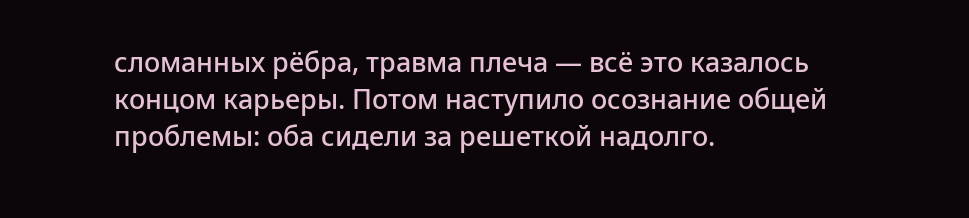сломанных рёбра, травма плеча — всё это казалось концом карьеры. Потом наступило осознание общей проблемы: оба сидели за решеткой надолго.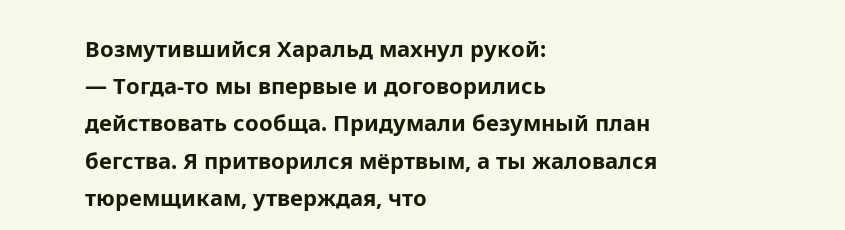Возмутившийся Харальд махнул рукой:
— Тогда-то мы впервые и договорились действовать сообща. Придумали безумный план бегства. Я притворился мёртвым, а ты жаловался тюремщикам, утверждая, что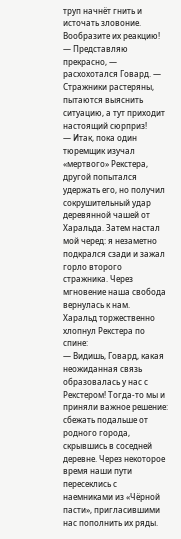труп начнёт гнить и источать зловоние. Вообразите их реакцию!
— Представляю прекрасно, — расхохотался Говард. — Стражники растеряны, пытаются выяснить ситуацию, а тут приходит настоящий сюрприз!
— Итак, пока один тюремщик изучал «мертвого» Рекстера, другой попытался удержать его, но получил сокрушительный удар деревянной чашей от Харальда. Затем настал мой черед: я незаметно подкрался сзади и зажал горло второго стражника. Через мгновение наша свобода вернулась к нам.
Харальд торжественно хлопнул Рекстера по спине:
— Видишь, Говард, какая неожиданная связь образовалась у нас с Рекстером! Тогда-то мы и приняли важное решение: сбежать подальше от родного города, скрывшись в соседней деревне. Через некоторое время наши пути пересеклись с наемниками из «Чёрной пасти», пригласившими нас пополнить их ряды.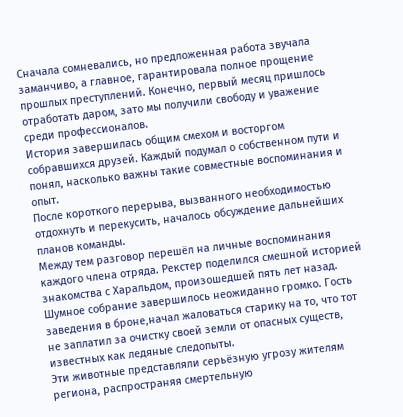Сначала сомневались, но предложенная работа звучала заманчиво, а главное, гарантировала полное прощение прошлых преступлений. Конечно, первый месяц пришлось отработать даром, зато мы получили свободу и уважение среди профессионалов.
История завершилась общим смехом и восторгом собравшихся друзей. Каждый подумал о собственном пути и понял, насколько важны такие совместные воспоминания и опыт.
После короткого перерыва, вызванного необходимостью отдохнуть и перекусить, началось обсуждение дальнейших планов команды.
Между тем разговор перешёл на личные воспоминания каждого члена отряда. Рекстер поделился смешной историей знакомства с Харальдом, произошедшей пять лет назад.
Шумное собрание завершилось неожиданно громко. Гость заведения в броне,начал жаловаться старику на то, что тот не заплатил за очистку своей земли от опасных существ, известных как ледяные следопыты.
Эти животные представляли серьёзную угрозу жителям региона, распространяя смертельную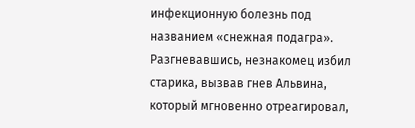инфекционную болезнь под названием «снежная подагра». Разгневавшись, незнакомец избил старика, вызвав гнев Альвина, который мгновенно отреагировал,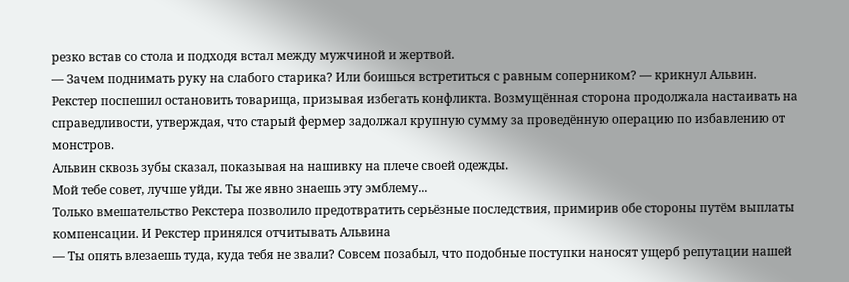резко встав со стола и подходя встал между мужчиной и жертвой.
— Зачем поднимать руку на слабого старика? Или боишься встретиться с равным соперником? — крикнул Альвин.
Рекстер поспешил остановить товарища, призывая избегать конфликта. Возмущённая сторона продолжала настаивать на справедливости, утверждая, что старый фермер задолжал крупную сумму за проведённую операцию по избавлению от монстров.
Альвин сквозь зубы сказал, показывая на нашивку на плече своей одежды.
Мой тебе совет, лучше уйди. Ты же явно знаешь эту эмблему...
Только вмешательство Рекстера позволило предотвратить серьёзные последствия, примирив обе стороны путём выплаты компенсации. И Рекстер принялся отчитывать Альвина
— Ты опять влезаешь туда, куда тебя не звали? Совсем позабыл, что подобные поступки наносят ущерб репутации нашей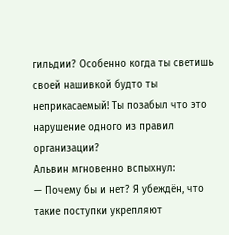гильдии? Особенно когда ты светишь своей нашивкой будто ты неприкасаемый! Ты позабыл что это нарушение одного из правил организации?
Альвин мгновенно вспыхнул:
— Почему бы и нет? Я убеждён, что такие поступки укрепляют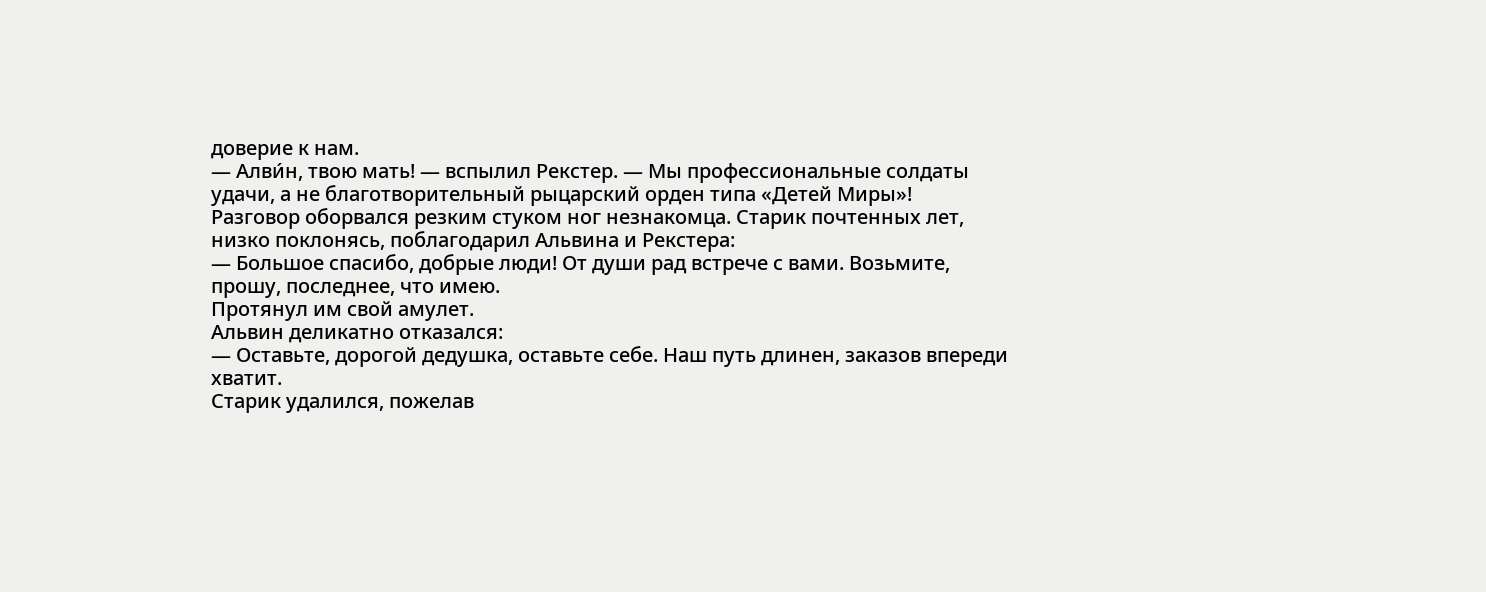доверие к нам.
— Алви́н, твою мать! — вспылил Рекстер. — Мы профессиональные солдаты удачи, а не благотворительный рыцарский орден типа «Детей Миры»!
Разговор оборвался резким стуком ног незнакомца. Старик почтенных лет, низко поклонясь, поблагодарил Альвина и Рекстера:
— Большое спасибо, добрые люди! От души рад встрече с вами. Возьмите, прошу, последнее, что имею.
Протянул им свой амулет.
Альвин деликатно отказался:
— Оставьте, дорогой дедушка, оставьте себе. Наш путь длинен, заказов впереди хватит.
Старик удалился, пожелав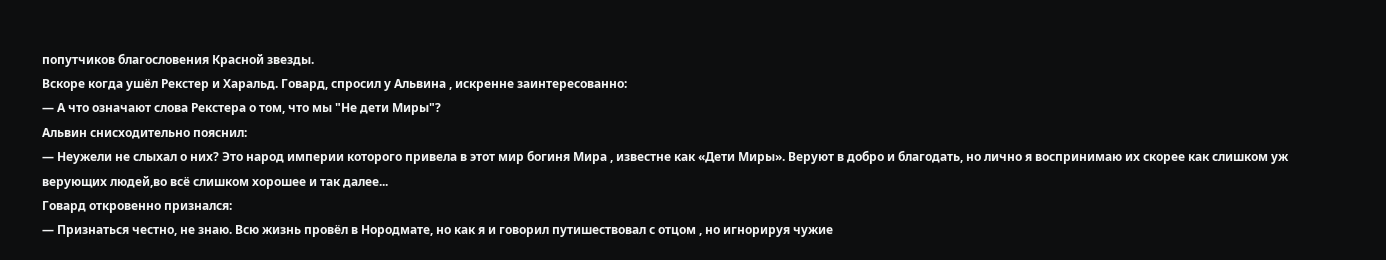попутчиков благословения Красной звезды.
Вскоре когда ушёл Рекстер и Харальд. Говард, спросил у Альвина , искренне заинтересованно:
— А что означают слова Рекстера о том, что мы "Не дети Миры"?
Альвин снисходительно пояснил:
— Неужели не слыхал о них? Это народ империи которого привела в этот мир богиня Мира , известне как «Дети Миры». Веруют в добро и благодать, но лично я воспринимаю их скорее как слишком уж верующих людей,во всё слишком хорошее и так далее...
Говард откровенно признался:
— Признаться честно, не знаю. Всю жизнь провёл в Нородмате, но как я и говорил путишествовал с отцом , но игнорируя чужие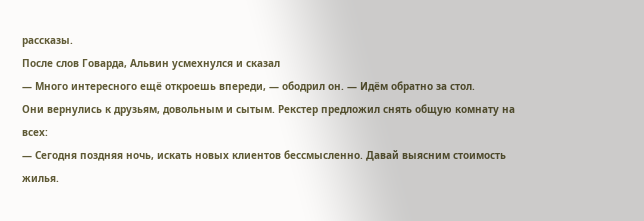рассказы.
После слов Говарда, Альвин усмехнулся и сказал
— Много интересного ещё откроешь впереди, — ободрил он. — Идём обратно за стол.
Они вернулись к друзьям, довольным и сытым. Рекстер предложил снять общую комнату на всех:
— Сегодня поздняя ночь, искать новых клиентов бессмысленно. Давай выясним стоимость жилья.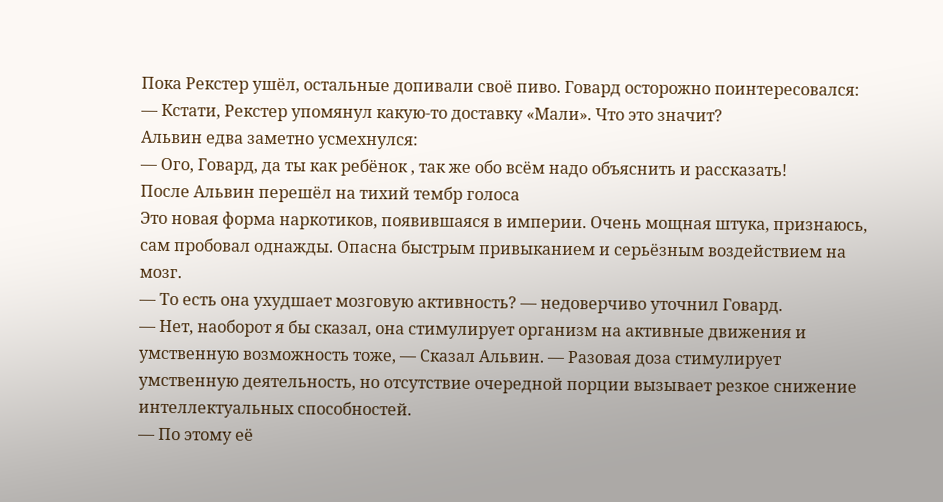Пока Рекстер ушёл, остальные допивали своё пиво. Говард осторожно поинтересовался:
— Кстати, Рекстер упомянул какую-то доставку «Мали». Что это значит?
Альвин едва заметно усмехнулся:
— Ого, Говард, да ты как ребёнок , так же обо всём надо объяснить и рассказать!
После Альвин перешёл на тихий тембр голоса
Это новая форма наркотиков, появившаяся в империи. Очень мощная штука, признаюсь, сам пробовал однажды. Опасна быстрым привыканием и серьёзным воздействием на мозг.
— То есть она ухудшает мозговую активность? — недоверчиво уточнил Говард.
— Нет, наоборот я бы сказал, она стимулирует организм на активные движения и умственную возможность тоже, — Сказал Альвин. — Разовая доза стимулирует умственную деятельность, но отсутствие очередной порции вызывает резкое снижение интеллектуальных способностей.
— По этому её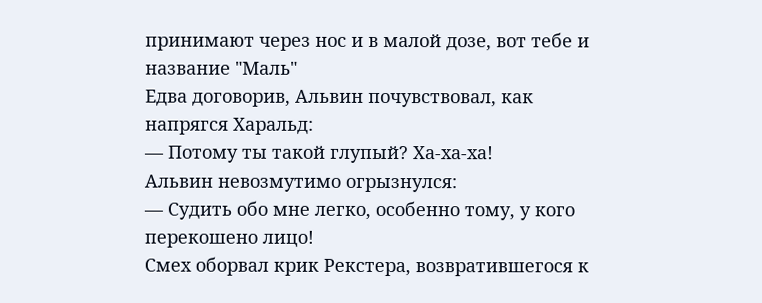принимают через нос и в малой дозе, вот тебе и название "Маль"
Едва договорив, Альвин почувствовал, как напрягся Харальд:
— Потому ты такой глупый? Ха-ха-ха!
Альвин невозмутимо огрызнулся:
— Судить обо мне легко, особенно тому, у кого перекошено лицо!
Смех оборвал крик Рекстера, возвратившегося к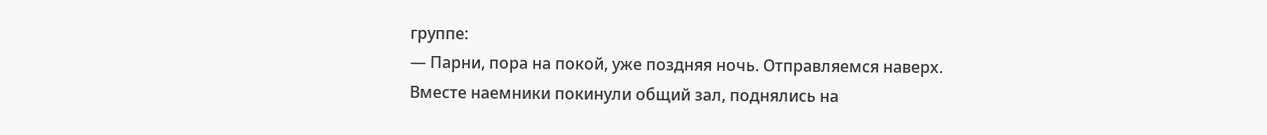группе:
— Парни, пора на покой, уже поздняя ночь. Отправляемся наверх.
Вместе наемники покинули общий зал, поднялись на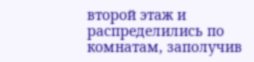второй этаж и распределились по комнатам, заполучив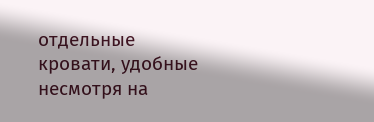отдельные кровати, удобные несмотря на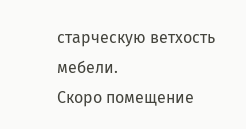старческую ветхость мебели.
Скоро помещение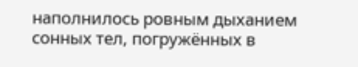наполнилось ровным дыханием сонных тел, погружённых в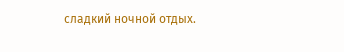сладкий ночной отдых.